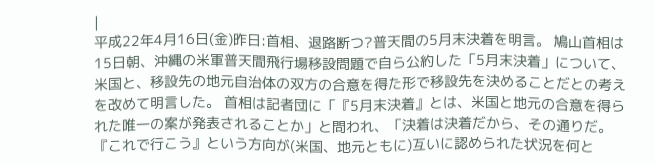|
平成22年4月16日(金)昨日:首相、退路断つ?普天間の5月末決着を明言。 鳩山首相は15日朝、沖縄の米軍普天間飛行場移設問題で自ら公約した「5月末決着」について、米国と、移設先の地元自治体の双方の合意を得た形で移設先を決めることだとの考えを改めて明言した。 首相は記者団に「『5月末決着』とは、米国と地元の合意を得られた唯一の案が発表されることか」と問われ、「決着は決着だから、その通りだ。『これで行こう』という方向が(米国、地元ともに)互いに認められた状況を何と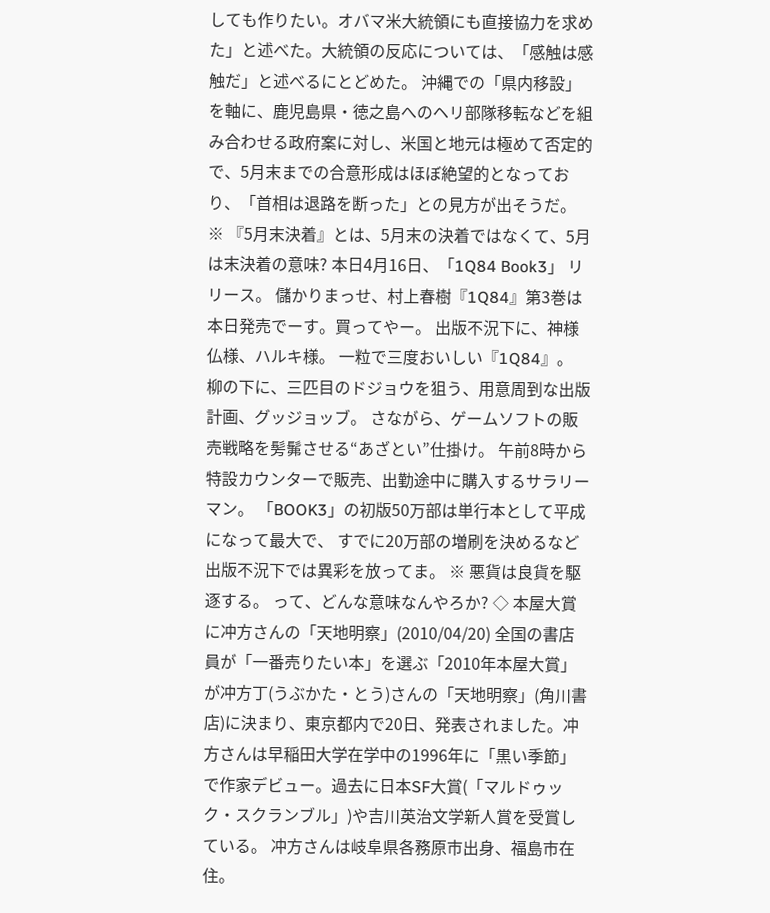しても作りたい。オバマ米大統領にも直接協力を求めた」と述べた。大統領の反応については、「感触は感触だ」と述べるにとどめた。 沖縄での「県内移設」を軸に、鹿児島県・徳之島へのヘリ部隊移転などを組み合わせる政府案に対し、米国と地元は極めて否定的で、5月末までの合意形成はほぼ絶望的となっており、「首相は退路を断った」との見方が出そうだ。 ※ 『5月末決着』とは、5月末の決着ではなくて、5月は末決着の意味? 本日4月16日、「1Q84 Book3」 リリース。 儲かりまっせ、村上春樹『1Q84』第3巻は本日発売でーす。買ってやー。 出版不況下に、神様仏様、ハルキ様。 一粒で三度おいしい『1Q84』。 柳の下に、三匹目のドジョウを狙う、用意周到な出版計画、グッジョッブ。 さながら、ゲームソフトの販売戦略を髣髴させる“あざとい”仕掛け。 午前8時から特設カウンターで販売、出勤途中に購入するサラリーマン。 「BOOK3」の初版50万部は単行本として平成になって最大で、 すでに20万部の増刷を決めるなど出版不況下では異彩を放ってま。 ※ 悪貨は良貨を駆逐する。 って、どんな意味なんやろか? ◇ 本屋大賞に冲方さんの「天地明察」(2010/04/20) 全国の書店員が「一番売りたい本」を選ぶ「2010年本屋大賞」が冲方丁(うぶかた・とう)さんの「天地明察」(角川書店)に決まり、東京都内で20日、発表されました。冲方さんは早稲田大学在学中の1996年に「黒い季節」で作家デビュー。過去に日本SF大賞(「マルドゥック・スクランブル」)や吉川英治文学新人賞を受賞している。 冲方さんは岐阜県各務原市出身、福島市在住。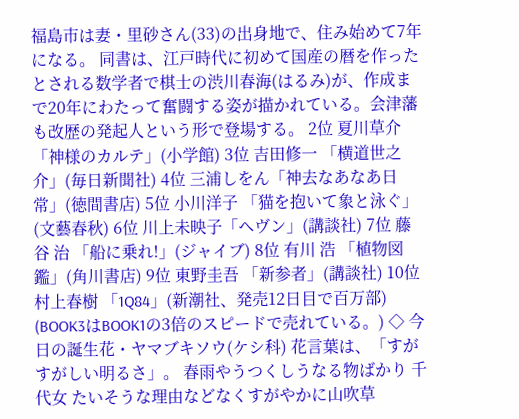福島市は妻・里砂さん(33)の出身地で、住み始めて7年になる。 同書は、江戸時代に初めて国産の暦を作ったとされる数学者で棋士の渋川春海(はるみ)が、作成まで20年にわたって奮闘する姿が描かれている。会津藩も改歴の発起人という形で登場する。 2位 夏川草介 「神様のカルテ」(小学館) 3位 吉田修一 「横道世之介」(毎日新聞社) 4位 三浦しをん「神去なあなあ日常」(徳間書店) 5位 小川洋子 「猫を抱いて象と泳ぐ」(文藝春秋) 6位 川上未映子「ヘヴン」(講談社) 7位 藤谷 治 「船に乗れ!」(ジャイブ) 8位 有川 浩 「植物図鑑」(角川書店) 9位 東野圭吾 「新参者」(講談社) 10位 村上春樹 「1Q84」(新潮社、発売12日目で百万部) (BOOK3はBOOK1の3倍のスピードで売れている。) ◇ 今日の誕生花・ヤマブキソウ(ケシ科) 花言葉は、「すがすがしい明るさ」。 春雨やうつくしうなる物ばかり 千代女 たいそうな理由などなくすがやかに山吹草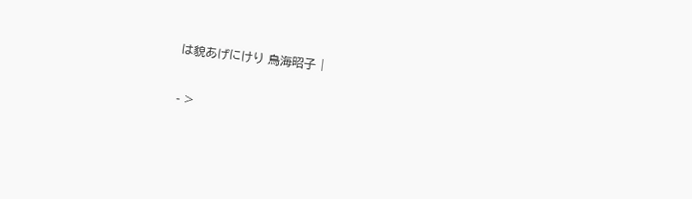は貌あげにけり 鳥海昭子 |

- >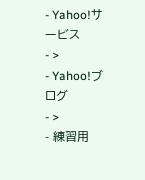- Yahoo!サービス
- >
- Yahoo!ブログ
- >
- 練習用